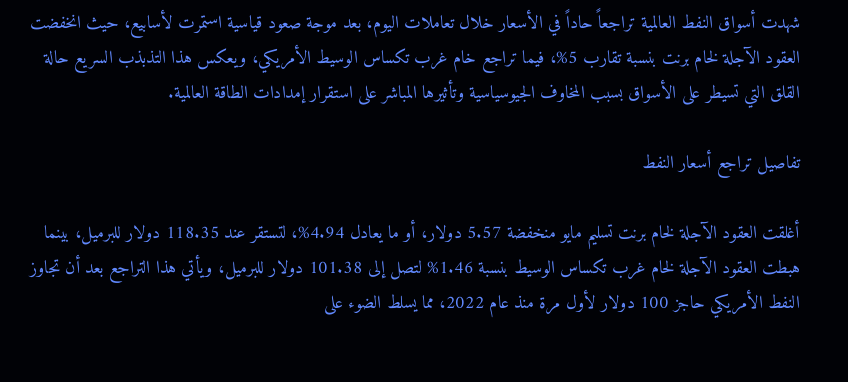شهدت أسواق النفط العالمية تراجعاً حاداً في الأسعار خلال تعاملات اليوم، بعد موجة صعود قياسية استمرت لأسابيع، حيث انخفضت العقود الآجلة لخام برنت بنسبة تقارب 5%، فيما تراجع خام غرب تكساس الوسيط الأمريكي، ويعكس هذا التذبذب السريع حالة القلق التي تسيطر على الأسواق بسبب المخاوف الجيوسياسية وتأثيرها المباشر على استقرار إمدادات الطاقة العالمية.

تفاصيل تراجع أسعار النفط

أغلقت العقود الآجلة لخام برنت تسليم مايو منخفضة 5.57 دولار، أو ما يعادل 4.94%، لتستقر عند 118.35 دولار للبرميل، بينما هبطت العقود الآجلة لخام غرب تكساس الوسيط بنسبة 1.46% لتصل إلى 101.38 دولار للبرميل، ويأتي هذا التراجع بعد أن تجاوز النفط الأمريكي حاجز 100 دولار لأول مرة منذ عام 2022، مما يسلط الضوء على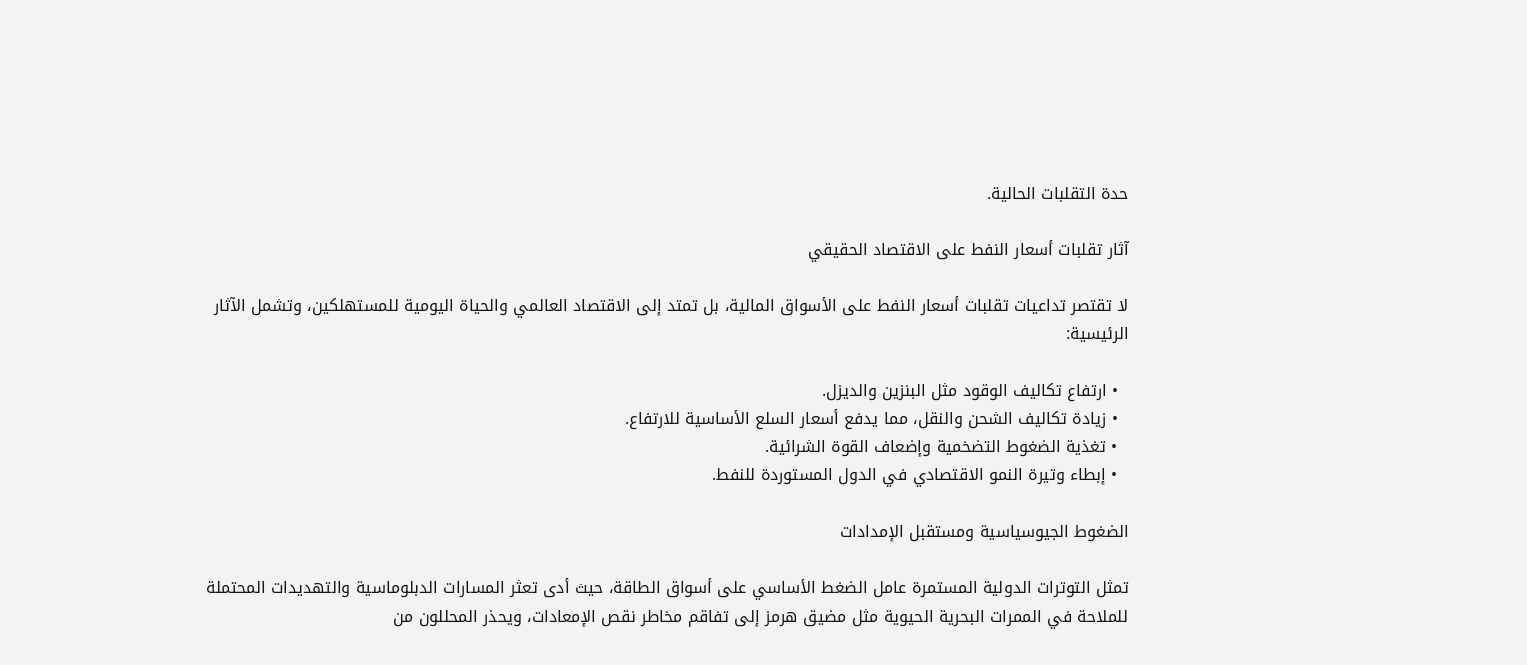حدة التقلبات الحالية.

آثار تقلبات أسعار النفط على الاقتصاد الحقيقي

لا تقتصر تداعيات تقلبات أسعار النفط على الأسواق المالية، بل تمتد إلى الاقتصاد العالمي والحياة اليومية للمستهلكين، وتشمل الآثار الرئيسية:

  • ارتفاع تكاليف الوقود مثل البنزين والديزل.
  • زيادة تكاليف الشحن والنقل، مما يدفع أسعار السلع الأساسية للارتفاع.
  • تغذية الضغوط التضخمية وإضعاف القوة الشرائية.
  • إبطاء وتيرة النمو الاقتصادي في الدول المستوردة للنفط.

الضغوط الجيوسياسية ومستقبل الإمدادات

تمثل التوترات الدولية المستمرة عامل الضغط الأساسي على أسواق الطاقة، حيث أدى تعثر المسارات الدبلوماسية والتهديدات المحتملة للملاحة في الممرات البحرية الحيوية مثل مضيق هرمز إلى تفاقم مخاطر نقص الإمعادات، ويحذر المحللون من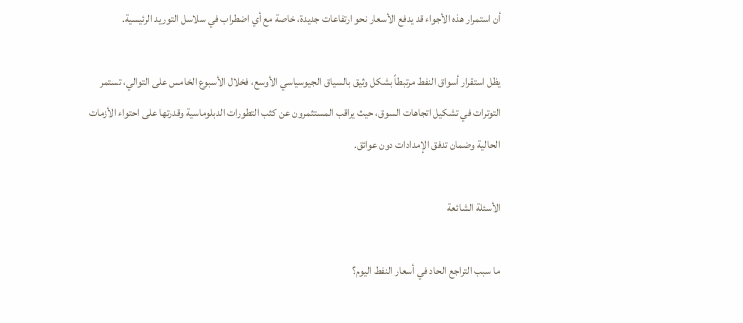أن استمرار هذه الأجواء قد يدفع الأسعار نحو ارتفاعات جديدة، خاصة مع أي اضطراب في سلاسل التوريد الرئيسية.

يظل استقرار أسواق النفط مرتبطاً بشكل وثيق بالسياق الجيوسياسي الأوسع، فخلال الأسبوع الخامس على التوالي، تستمر التوترات في تشكيل اتجاهات السوق، حيث يراقب المستثمرون عن كثب التطورات الدبلوماسية وقدرتها على احتواء الأزمات الحالية وضمان تدفق الإمدادات دون عوائق.

الأسئلة الشائعة

ما سبب التراجع الحاد في أسعار النفط اليوم؟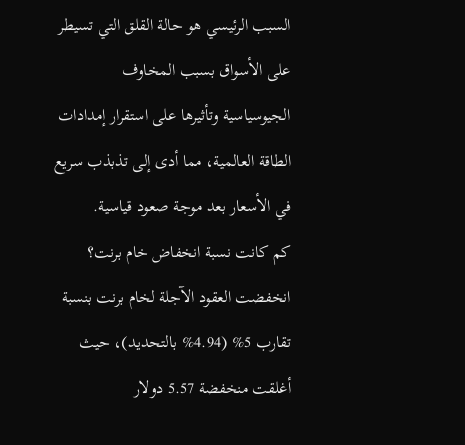السبب الرئيسي هو حالة القلق التي تسيطر على الأسواق بسبب المخاوف الجيوسياسية وتأثيرها على استقرار إمدادات الطاقة العالمية، مما أدى إلى تذبذب سريع في الأسعار بعد موجة صعود قياسية.
كم كانت نسبة انخفاض خام برنت؟
انخفضت العقود الآجلة لخام برنت بنسبة تقارب 5% (4.94% بالتحديد)، حيث أغلقت منخفضة 5.57 دولار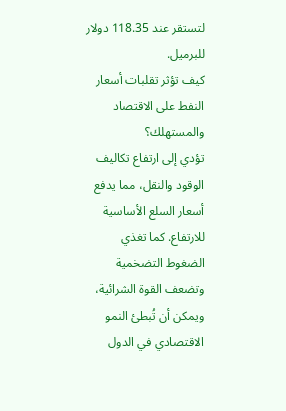لتستقر عند 118.35 دولار للبرميل.
كيف تؤثر تقلبات أسعار النفط على الاقتصاد والمستهلك؟
تؤدي إلى ارتفاع تكاليف الوقود والنقل، مما يدفع أسعار السلع الأساسية للارتفاع. كما تغذي الضغوط التضخمية وتضعف القوة الشرائية، ويمكن أن تُبطئ النمو الاقتصادي في الدول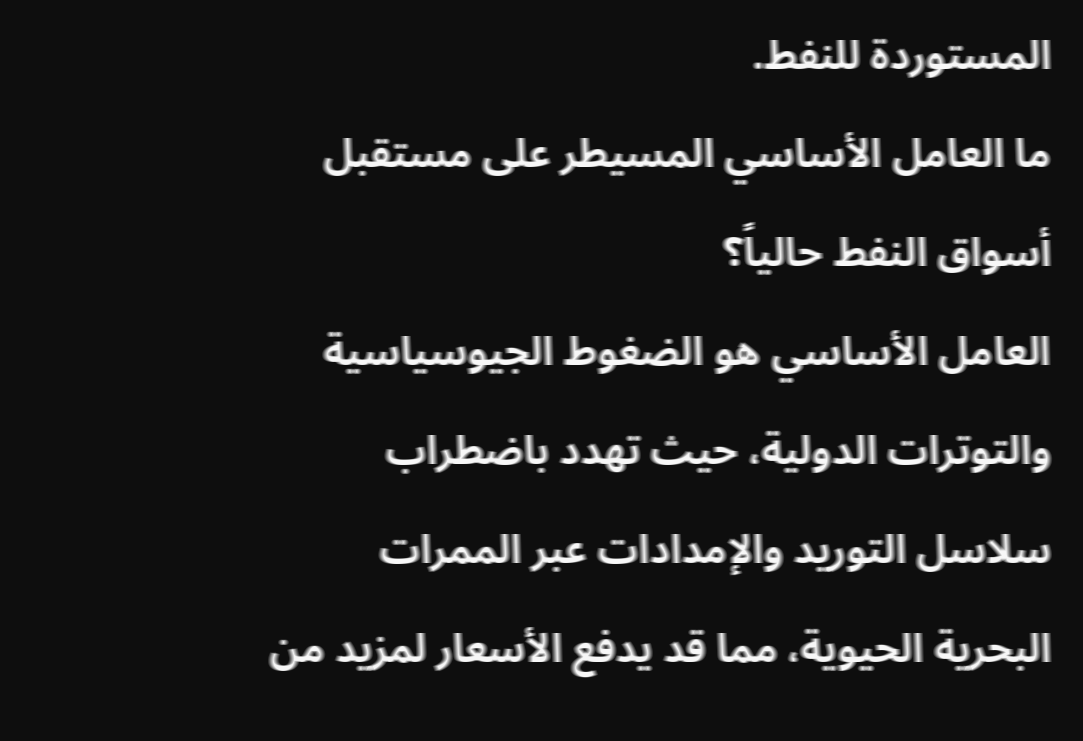المستوردة للنفط.
ما العامل الأساسي المسيطر على مستقبل أسواق النفط حالياً؟
العامل الأساسي هو الضغوط الجيوسياسية والتوترات الدولية، حيث تهدد باضطراب سلاسل التوريد والإمدادات عبر الممرات البحرية الحيوية، مما قد يدفع الأسعار لمزيد من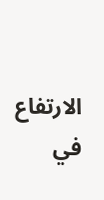الارتفاع في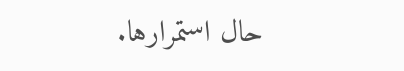حال استمرارها.